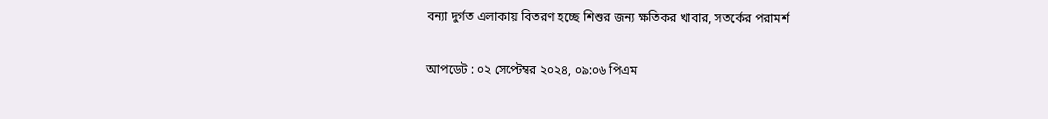বন্যা দুর্গত এলাকায় বিতরণ হচ্ছে শিশুর জন্য ক্ষতিকর খাবার, সতর্কের পরামর্শ

আপডেট : ০২ সেপ্টেম্বর ২০২৪, ০৯:০৬ পিএম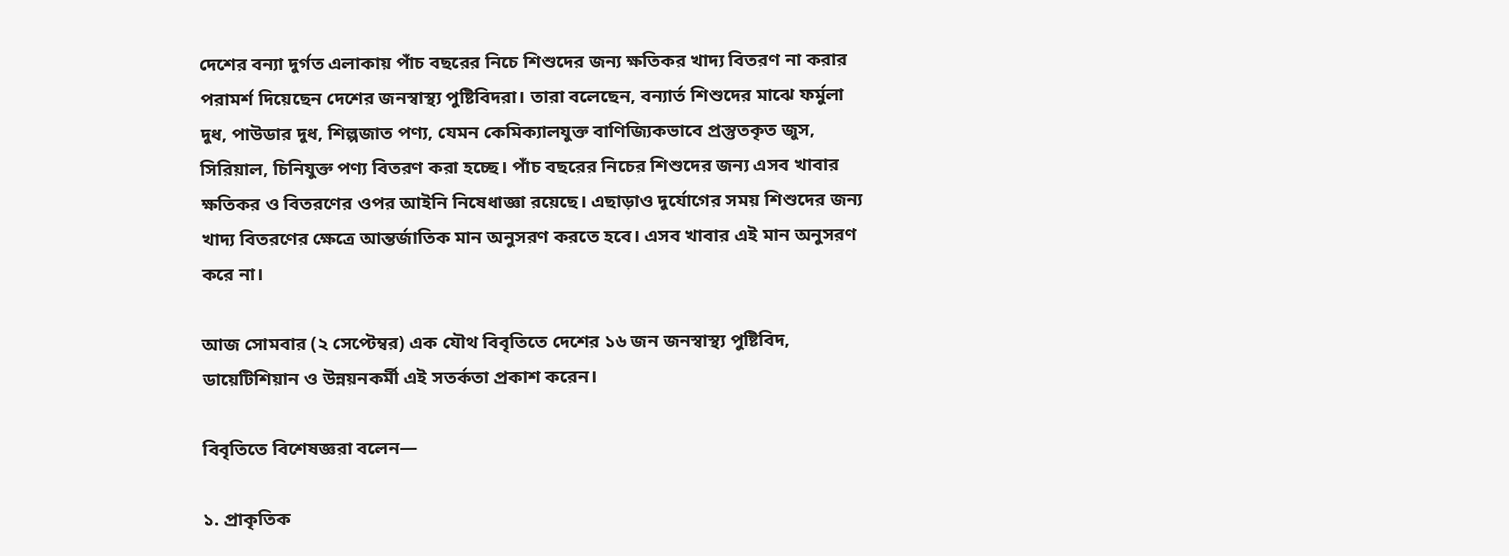দেশের বন্যা দুর্গত এলাকায় পাঁচ বছরের নিচে শিশুদের জন্য ক্ষতিকর খাদ্য বিতরণ না করার পরামর্শ দিয়েছেন দেশের জনস্বাস্থ্য পুষ্টিবিদরা। তারা বলেছেন, বন্যার্ত শিশুদের মাঝে ফর্মুলা দুধ, পাউডার দুধ, শিল্পজাত পণ্য, যেমন কেমিক্যালযুক্ত বাণিজ্যিকভাবে প্রস্তুতকৃত জুস, সিরিয়াল, চিনিযুক্ত পণ্য বিতরণ করা হচ্ছে। পাঁচ বছরের নিচের শিশুদের জন্য এসব খাবার ক্ষতিকর ও বিতরণের ওপর আইনি নিষেধাজ্ঞা রয়েছে। এছাড়াও দুর্যোগের সময় শিশুদের জন্য খাদ্য বিতরণের ক্ষেত্রে আন্তর্জাতিক মান অনুসরণ করতে হবে। এসব খাবার এই মান অনুসরণ করে না।

আজ সোমবার (২ সেপ্টেম্বর) এক যৌথ বিবৃতিতে দেশের ১৬ জন জনস্বাস্থ্য পুষ্টিবিদ, ডায়েটিশিয়ান ও উন্নয়নকর্মী এই সতর্কতা প্রকাশ করেন।

বিবৃতিতে বিশেষজ্ঞরা বলেন—

১. প্রাকৃতিক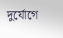দুর্যোগে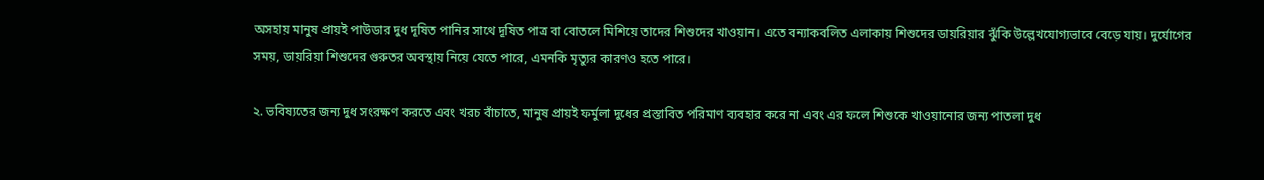অসহায় মানুষ প্রায়ই পাউডার দুধ দূষিত পানির সাথে দূষিত পাত্র বা বোতলে মিশিয়ে তাদের শিশুদের খাওয়ান। এতে বন্যাকবলিত এলাকায় শিশুদের ডায়রিয়ার ঝুঁকি উল্লেখযোগ্যভাবে বেড়ে যায়। দুর্যোগের সময়, ডায়রিয়া শিশুদের গুরুতর অবস্থায় নিয়ে যেতে পারে, এমনকি মৃত্যুর কারণও হতে পারে।

২. ভবিষ্যতের জন্য দুধ সংরক্ষণ করতে এবং খরচ বাঁচাতে, মানুষ প্রায়ই ফর্মুলা দুধের প্রস্তাবিত পরিমাণ ব্যবহার করে না এবং এর ফলে শিশুকে খাওয়ানোর জন্য পাতলা দুধ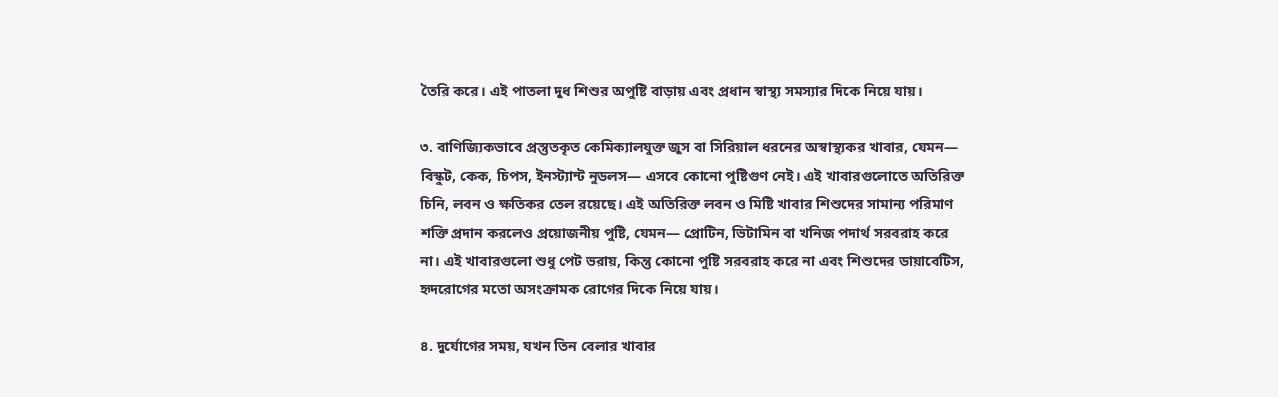তৈরি করে। এই পাতলা দুধ শিশুর অপুষ্টি বাড়ায় এবং প্রধান স্বাস্থ্য সমস্যার দিকে নিয়ে যায়।

৩. বাণিজ্যিকভাবে প্রস্তুতকৃত কেমিক্যালযুক্ত জুস বা সিরিয়াল ধরনের অস্বাস্থ্যকর খাবার, যেমন— বিস্কুট, কেক, চিপস, ইনস্ট্যান্ট নুডলস— এসবে কোনো পুষ্টিগুণ নেই। এই খাবারগুলোতে অতিরিক্ত চিনি, লবন ও ক্ষতিকর তেল রয়েছে। এই অতিরিক্ত লবন ও মিষ্টি খাবার শিশুদের সামান্য পরিমাণ শক্তি প্রদান করলেও প্রয়োজনীয় পুষ্টি, যেমন— প্রোটিন, ভিটামিন বা খনিজ পদার্থ সরবরাহ করে না। এই খাবারগুলো শুধু পেট ভরায়, কিন্তু কোনো পুষ্টি সরবরাহ করে না এবং শিশুদের ডায়াবেটিস, হৃদরোগের মতো অসংক্রামক রোগের দিকে নিয়ে যায়।

৪. দুর্যোগের সময়, যখন তিন বেলার খাবার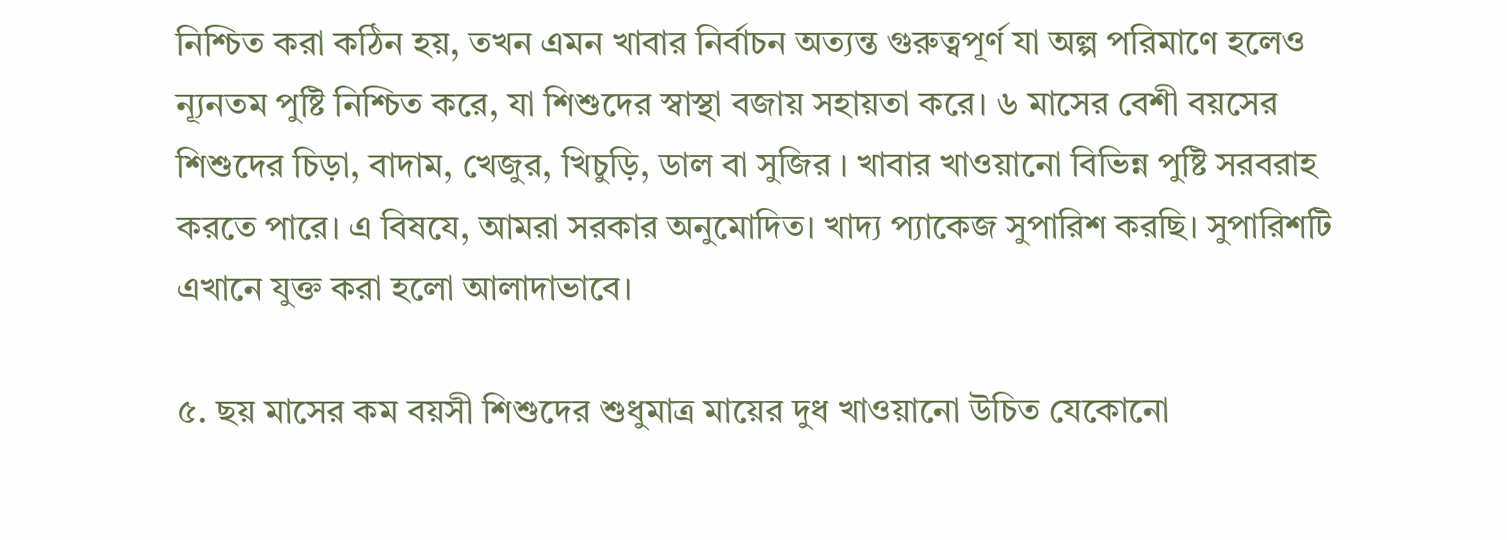নিশ্চিত করা কঠিন হয়, তখন এমন খাবার নির্বাচন অত্যন্ত গুরুত্বপূর্ণ যা অল্প পরিমাণে হলেও ন্যূনতম পুষ্টি নিশ্চিত করে, যা শিশুদের স্বাস্থা বজায় সহায়তা করে। ৬ মাসের বেশী বয়সের শিশুদের চিড়া, বাদাম, খেজুর, খিচুড়ি, ডাল বা সুজির । খাবার খাওয়ানো বিভিন্ন পুষ্টি সরবরাহ করতে পারে। এ বিষযে, আমরা সরকার অনুমোদিত। খাদ্য প্যাকেজ সুপারিশ করছি। সুপারিশটি এখানে যুক্ত করা হলো আলাদাভাবে।

৫. ছয় মাসের কম বয়সী শিশুদের শুধুমাত্র মায়ের দুধ খাওয়ানো উচিত যেকোনো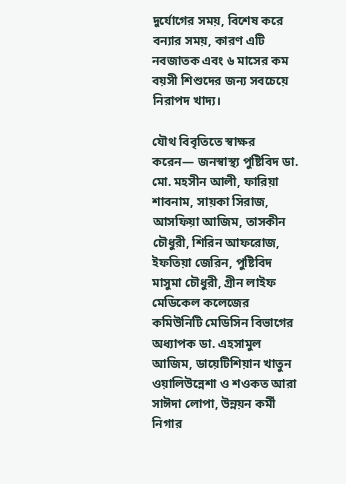দুর্যোগের সময়, বিশেষ করে বন্যার সময়, কারণ এটি নবজাতক এবং ৬ মাসের কম বয়সী শিশুদের জন্য সবচেয়ে নিরাপদ খাদ্য।

যৌথ বিবৃতিতে স্বাক্ষর করেন— জনস্বাস্থ্য পুষ্টিবিদ ডা. মো. মহসীন আলী, ফারিয়া শাবনাম, সায়কা সিরাজ, আসফিয়া আজিম, তাসকীন চৌধুরী, শিরিন আফরোজ, ইফতিয়া জেরিন, পুষ্টিবিদ মাসুমা চৌধুরী, গ্রীন লাইফ মেডিকেল কলেজের কমিউনিটি মেডিসিন বিভাগের অধ্যাপক ডা. এহসামুল আজিম, ডায়েটিশিয়ান খাতুন ওয়ালিউন্নেশা ও শওকত আরা সাঈদা লোপা, উন্নয়ন কর্মী নিগার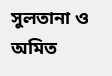সুলতানা ও অমিত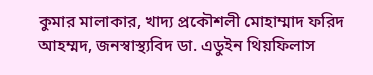কুমার মালাকার, খাদ্য প্রকৌশলী মোহাম্মাদ ফরিদ আহম্মদ, জনস্বাস্থ্যবিদ ডা. এডুইন থিয়ফিলাস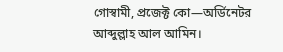গোস্বামী, প্রজেক্ট কো—অর্ডিনেটর আব্দুল্লাহ আল আমিন।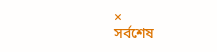×
সর্বশেষ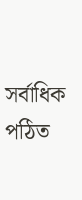সর্বাধিক পঠিত